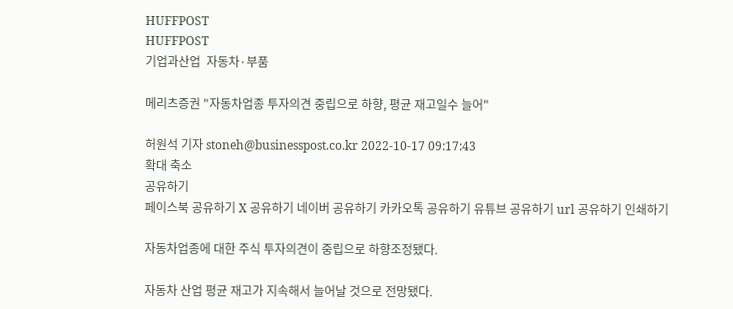HUFFPOST
HUFFPOST
기업과산업  자동차·부품

메리츠증권 "자동차업종 투자의견 중립으로 하향, 평균 재고일수 늘어"

허원석 기자 stoneh@businesspost.co.kr 2022-10-17 09:17:43
확대 축소
공유하기
페이스북 공유하기 X 공유하기 네이버 공유하기 카카오톡 공유하기 유튜브 공유하기 url 공유하기 인쇄하기

자동차업종에 대한 주식 투자의견이 중립으로 하향조정됐다.

자동차 산업 평균 재고가 지속해서 늘어날 것으로 전망됐다.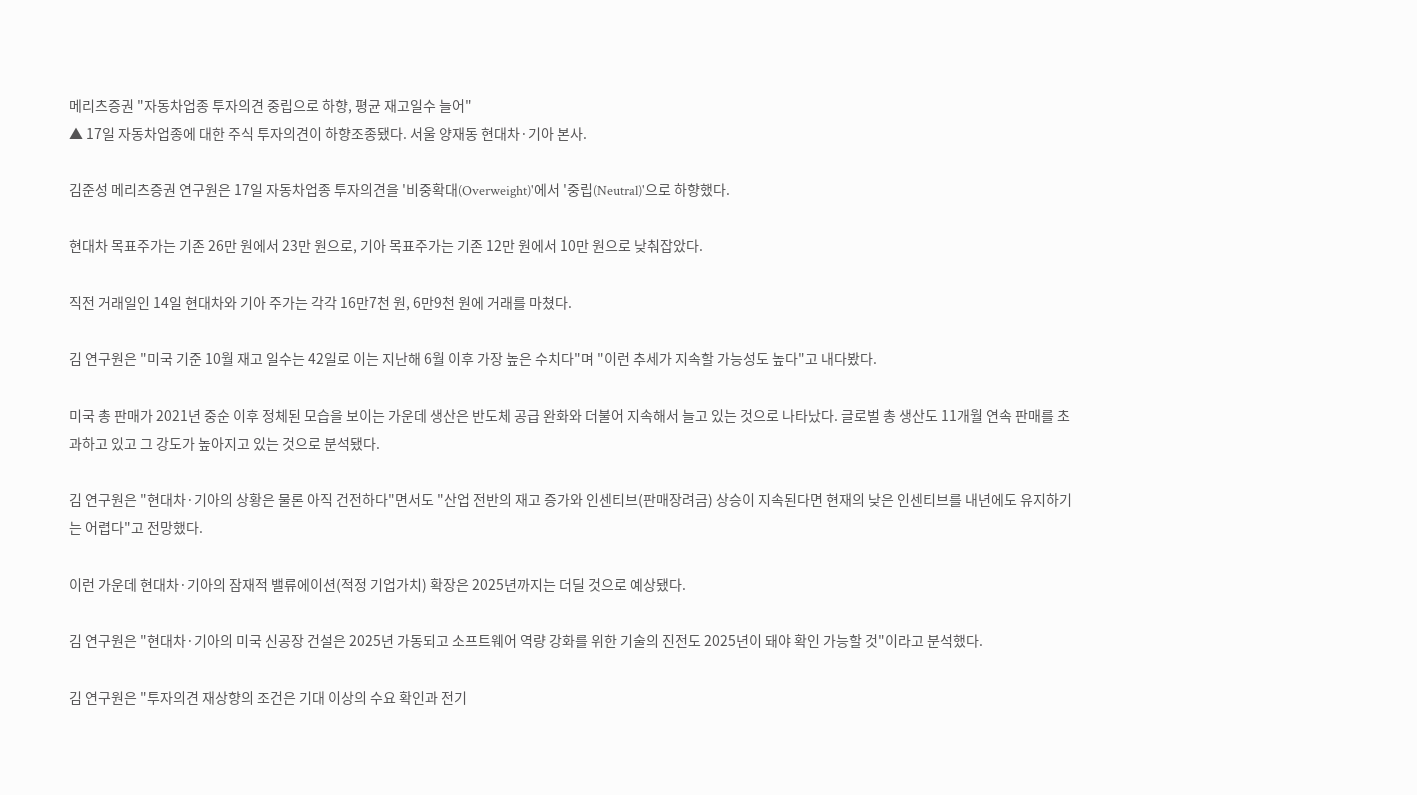메리츠증권 "자동차업종 투자의견 중립으로 하향, 평균 재고일수 늘어"
▲ 17일 자동차업종에 대한 주식 투자의견이 하향조종됐다. 서울 양재동 현대차·기아 본사.

김준성 메리츠증권 연구원은 17일 자동차업종 투자의견을 '비중확대(Overweight)'에서 '중립(Neutral)'으로 하향했다.

현대차 목표주가는 기존 26만 원에서 23만 원으로, 기아 목표주가는 기존 12만 원에서 10만 원으로 낮춰잡았다.

직전 거래일인 14일 현대차와 기아 주가는 각각 16만7천 원, 6만9천 원에 거래를 마쳤다.

김 연구원은 "미국 기준 10월 재고 일수는 42일로 이는 지난해 6월 이후 가장 높은 수치다"며 "이런 추세가 지속할 가능성도 높다"고 내다봤다.

미국 총 판매가 2021년 중순 이후 정체된 모습을 보이는 가운데 생산은 반도체 공급 완화와 더불어 지속해서 늘고 있는 것으로 나타났다. 글로벌 총 생산도 11개월 연속 판매를 초과하고 있고 그 강도가 높아지고 있는 것으로 분석됐다.

김 연구원은 "현대차·기아의 상황은 물론 아직 건전하다"면서도 "산업 전반의 재고 증가와 인센티브(판매장려금) 상승이 지속된다면 현재의 낮은 인센티브를 내년에도 유지하기는 어렵다"고 전망했다.

이런 가운데 현대차·기아의 잠재적 밸류에이션(적정 기업가치) 확장은 2025년까지는 더딜 것으로 예상됐다.

김 연구원은 "현대차·기아의 미국 신공장 건설은 2025년 가동되고 소프트웨어 역량 강화를 위한 기술의 진전도 2025년이 돼야 확인 가능할 것"이라고 분석했다.

김 연구원은 "투자의견 재상향의 조건은 기대 이상의 수요 확인과 전기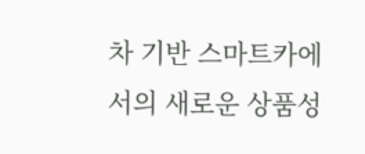차 기반 스마트카에서의 새로운 상품성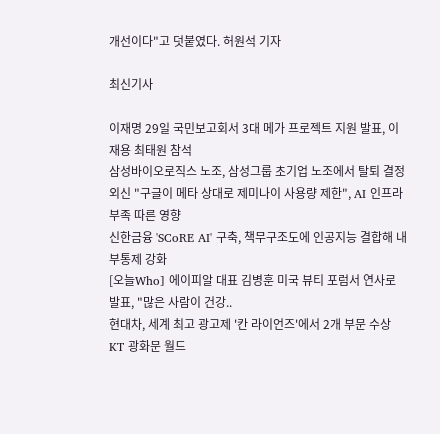개선이다"고 덧붙였다. 허원석 기자

최신기사

이재명 29일 국민보고회서 3대 메가 프로젝트 지원 발표, 이재용 최태원 참석
삼성바이오로직스 노조, 삼성그룹 초기업 노조에서 탈퇴 결정
외신 "구글이 메타 상대로 제미나이 사용량 제한", AI 인프라 부족 따른 영향
신한금융 'SCoRE AI' 구축, 책무구조도에 인공지능 결합해 내부통제 강화
[오늘Who] 에이피알 대표 김병훈 미국 뷰티 포럼서 연사로 발표, "많은 사람이 건강..
현대차, 세계 최고 광고제 '칸 라이언즈'에서 2개 부문 수상
KT 광화문 월드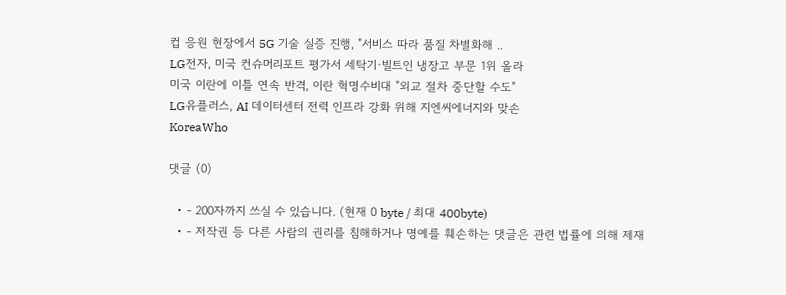컵 응원 현장에서 5G 기술 실증 진행, "서비스 따라 품질 차별화해 ..
LG전자, 미국 컨슈머리포트 평가서 세탁기·빌트인 냉장고 부문 1위 올라
미국 이란에 이틀 연속 반격, 이란 혁명수비대 "외교 절차 중단할 수도"
LG유플러스, AI 데이터센터 전력 인프라 강화 위해 지엔씨에너지와 맞손
KoreaWho

댓글 (0)

  • - 200자까지 쓰실 수 있습니다. (현재 0 byte / 최대 400byte)
  • - 저작권 등 다른 사람의 권리를 침해하거나 명예를 훼손하는 댓글은 관련 법률에 의해 제재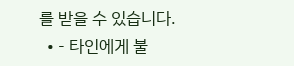를 받을 수 있습니다.
  • - 타인에게 불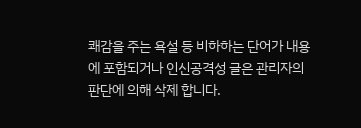쾌감을 주는 욕설 등 비하하는 단어가 내용에 포함되거나 인신공격성 글은 관리자의 판단에 의해 삭제 합니다.